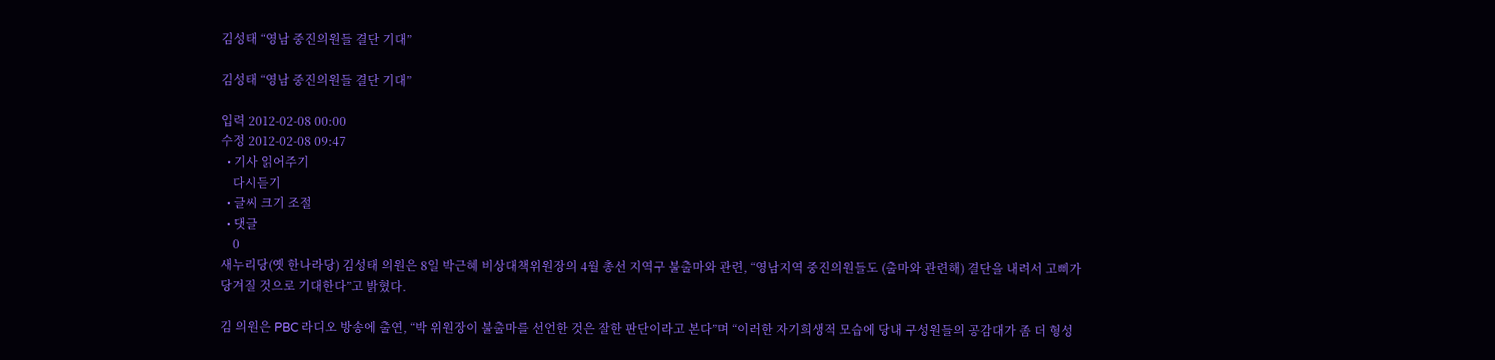김성태 “영남 중진의원들 결단 기대”

김성태 “영남 중진의원들 결단 기대”

입력 2012-02-08 00:00
수정 2012-02-08 09:47
  • 기사 읽어주기
    다시듣기
  • 글씨 크기 조절
  • 댓글
    0
새누리당(옛 한나라당) 김성태 의원은 8일 박근혜 비상대책위원장의 4월 총선 지역구 불출마와 관련, “영남지역 중진의원들도 (출마와 관련해) 결단을 내려서 고삐가 당겨질 것으로 기대한다”고 밝혔다.

김 의원은 PBC 라디오 방송에 출연, “박 위원장이 불출마를 선언한 것은 잘한 판단이라고 본다”며 “이러한 자기희생적 모습에 당내 구성원들의 공감대가 좀 더 형성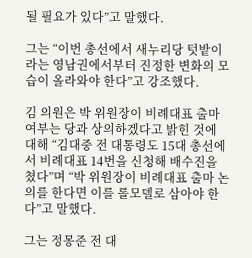될 필요가 있다”고 말했다.

그는 “이번 총선에서 새누리당 텃밭이라는 영남권에서부터 진정한 변화의 모습이 올라와야 한다”고 강조했다.

김 의원은 박 위원장이 비례대표 출마 여부는 당과 상의하겠다고 밝힌 것에 대해 “김대중 전 대통령도 15대 총선에서 비례대표 14번을 신청해 배수진을 쳤다”며 “박 위원장이 비례대표 출마 논의를 한다면 이를 롤모델로 삼아야 한다”고 말했다.

그는 정몽준 전 대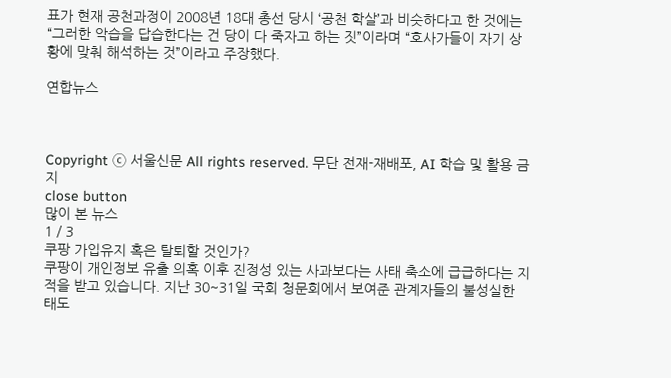표가 현재 공천과정이 2008년 18대 총선 당시 ‘공천 학살’과 비슷하다고 한 것에는 “그러한 악습을 답습한다는 건 당이 다 죽자고 하는 짓”이라며 “호사가들이 자기 상황에 맞춰 해석하는 것”이라고 주장했다.

연합뉴스



Copyright ⓒ 서울신문 All rights reserved. 무단 전재-재배포, AI 학습 및 활용 금지
close button
많이 본 뉴스
1 / 3
쿠팡 가입유지 혹은 탈퇴할 것인가?
쿠팡이 개인정보 유출 의혹 이후 진정성 있는 사과보다는 사태 축소에 급급하다는 지적을 받고 있습니다. 지난 30~31일 국회 청문회에서 보여준 관계자들의 불성실한 태도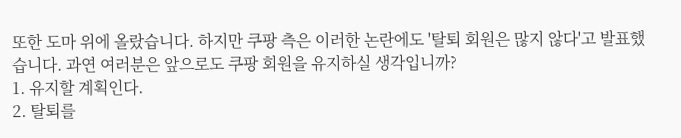또한 도마 위에 올랐습니다. 하지만 쿠팡 측은 이러한 논란에도 '탈퇴 회원은 많지 않다'고 발표했습니다. 과연 여러분은 앞으로도 쿠팡 회원을 유지하실 생각입니까?
1. 유지할 계획인다.
2. 탈퇴를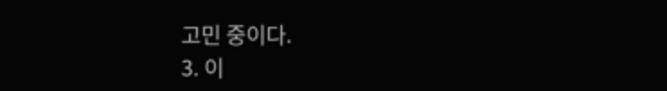고민 중이다.
3. 이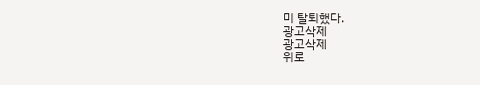미 탈퇴했다.
광고삭제
광고삭제
위로